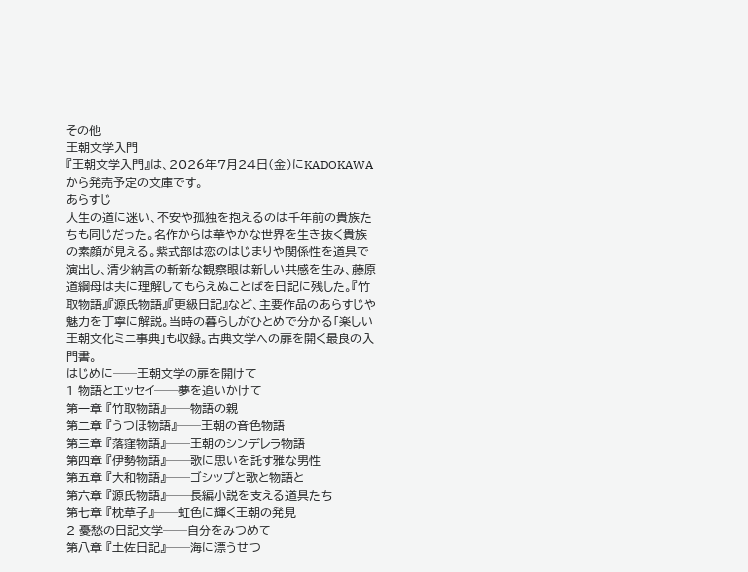その他
王朝文学入門
『王朝文学入門』は、2026年7月24日(金)にKADOKAWAから発売予定の文庫です。
あらすじ
人生の道に迷い、不安や孤独を抱えるのは千年前の貴族たちも同じだった。名作からは華やかな世界を生き抜く貴族の素顔が見える。紫式部は恋のはじまりや関係性を道具で演出し、清少納言の斬新な観察眼は新しい共感を生み、藤原道綱母は夫に理解してもらえぬことばを日記に残した。『竹取物語』『源氏物語』『更級日記』など、主要作品のあらすじや魅力を丁寧に解説。当時の暮らしがひとめで分かる「楽しい王朝文化ミニ事典」も収録。古典文学への扉を開く最良の入門書。
はじめに──王朝文学の扉を開けて
1 物語とエッセイ──夢を追いかけて
第一章 『竹取物語』──物語の親
第二章 『うつほ物語』──王朝の音色物語
第三章 『落窪物語』──王朝のシンデレラ物語
第四章 『伊勢物語』──歌に思いを託す雅な男性
第五章 『大和物語』──ゴシップと歌と物語と
第六章 『源氏物語』──長編小説を支える道具たち
第七章 『枕草子』──虹色に輝く王朝の発見
2 憂愁の日記文学──自分をみつめて
第八章 『土佐日記』──海に漂うせつ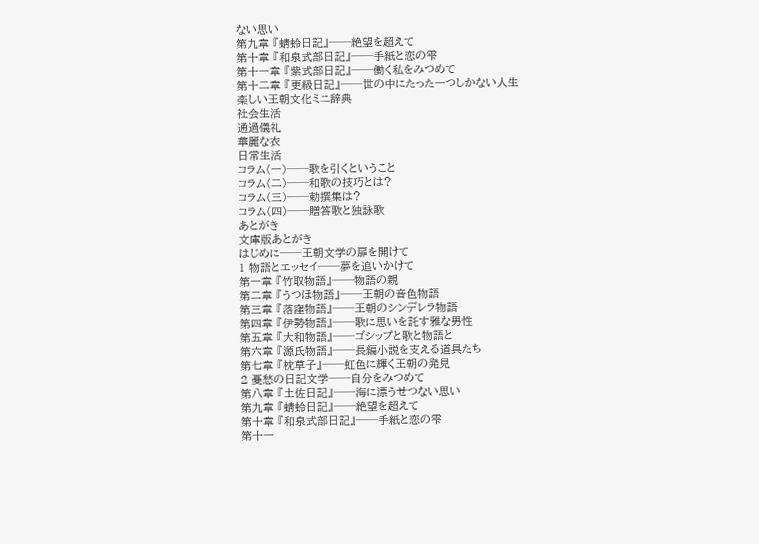ない思い
第九章 『蜻蛉日記』──絶望を超えて
第十章 『和泉式部日記』──手紙と恋の雫
第十一章 『紫式部日記』──働く私をみつめて
第十二章 『更級日記』──世の中にたった一つしかない人生
楽しい王朝文化ミニ辞典
社会生活
通過儀礼
華麗な衣
日常生活
コラム(一)──歌を引くということ
コラム(二)──和歌の技巧とは?
コラム(三)──勅撰集は?
コラム(四)──贈答歌と独詠歌
あとがき
文庫版あとがき
はじめに──王朝文学の扉を開けて
1 物語とエッセイ──夢を追いかけて
第一章 『竹取物語』──物語の親
第二章 『うつほ物語』──王朝の音色物語
第三章 『落窪物語』──王朝のシンデレラ物語
第四章 『伊勢物語』──歌に思いを託す雅な男性
第五章 『大和物語』──ゴシップと歌と物語と
第六章 『源氏物語』──長編小説を支える道具たち
第七章 『枕草子』──虹色に輝く王朝の発見
2 憂愁の日記文学──自分をみつめて
第八章 『土佐日記』──海に漂うせつない思い
第九章 『蜻蛉日記』──絶望を超えて
第十章 『和泉式部日記』──手紙と恋の雫
第十一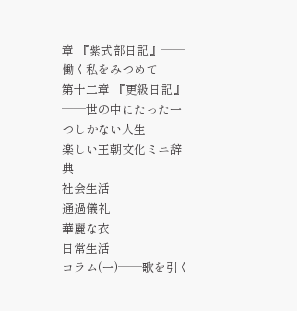章 『紫式部日記』──働く私をみつめて
第十二章 『更級日記』──世の中にたった一つしかない人生
楽しい王朝文化ミニ辞典
社会生活
通過儀礼
華麗な衣
日常生活
コラム(一)──歌を引く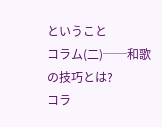ということ
コラム(二)──和歌の技巧とは?
コラ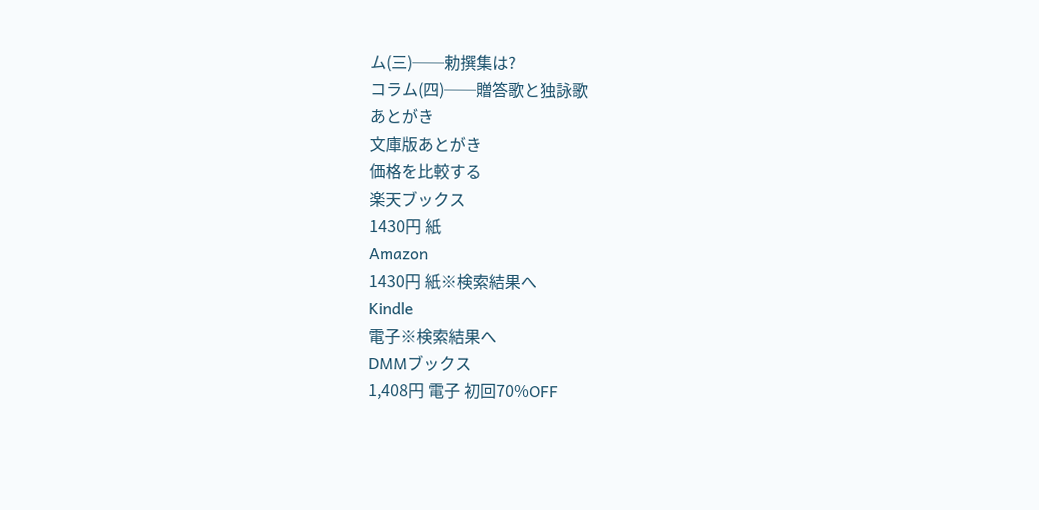ム(三)──勅撰集は?
コラム(四)──贈答歌と独詠歌
あとがき
文庫版あとがき
価格を比較する
楽天ブックス
1430円 紙
Amazon
1430円 紙※検索結果へ
Kindle
電子※検索結果へ
DMMブックス
1,408円 電子 初回70%OFF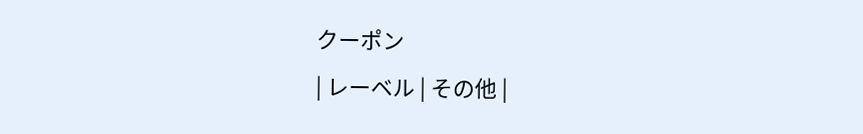クーポン
| レーベル | その他 |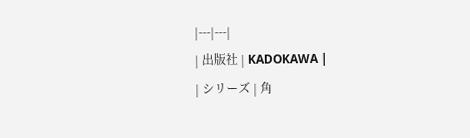|---|---|
| 出版社 | KADOKAWA |
| シリーズ | 角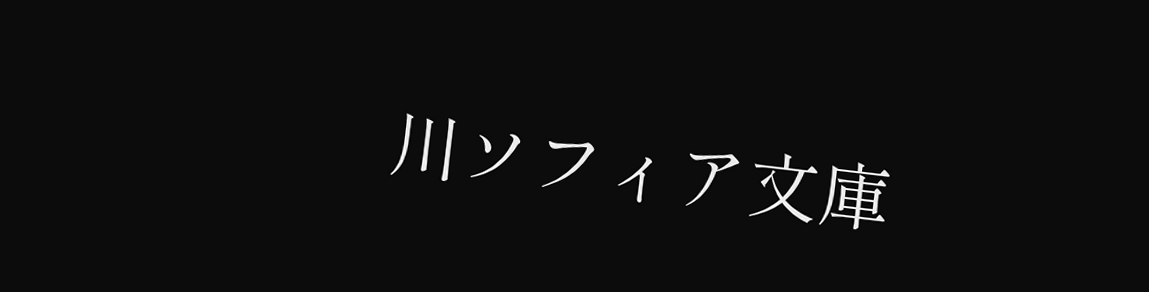川ソフィア文庫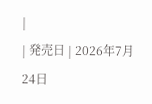|
| 発売日 | 2026年7月24日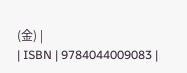(金) |
| ISBN | 9784044009083 |